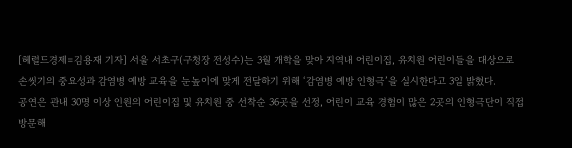[헤럴드경제=김용재 기자] 서울 서초구(구청장 전성수)는 3월 개학을 맞아 지역내 어린이집, 유치원 어린이들을 대상으로 손씻기의 중요성과 감염병 예방 교육을 눈높이에 맞게 전달하기 위해 ‘감염병 예방 인형극’을 실시한다고 3일 밝혔다.
공연은 관내 30명 이상 인원의 어린이집 및 유치원 중 선착순 36곳을 선정, 어린이 교육 경험이 많은 2곳의 인형극단이 직접 방문해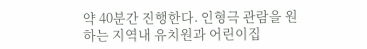약 40분간 진행한다. 인형극 관람을 원하는 지역내 유치원과 어린이집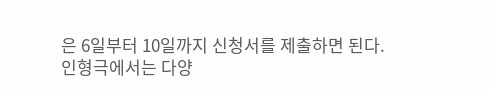은 6일부터 10일까지 신청서를 제출하면 된다.
인형극에서는 다양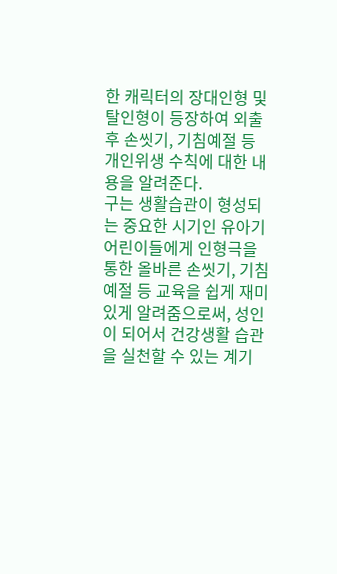한 캐릭터의 장대인형 및 탈인형이 등장하여 외출 후 손씻기, 기침예절 등 개인위생 수칙에 대한 내용을 알려준다.
구는 생활습관이 형성되는 중요한 시기인 유아기 어린이들에게 인형극을 통한 올바른 손씻기, 기침예절 등 교육을 쉽게 재미있게 알려줌으로써, 성인이 되어서 건강생활 습관을 실천할 수 있는 계기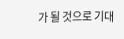가 될 것으로 기대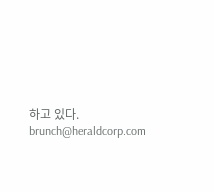하고 있다.
brunch@heraldcorp.com